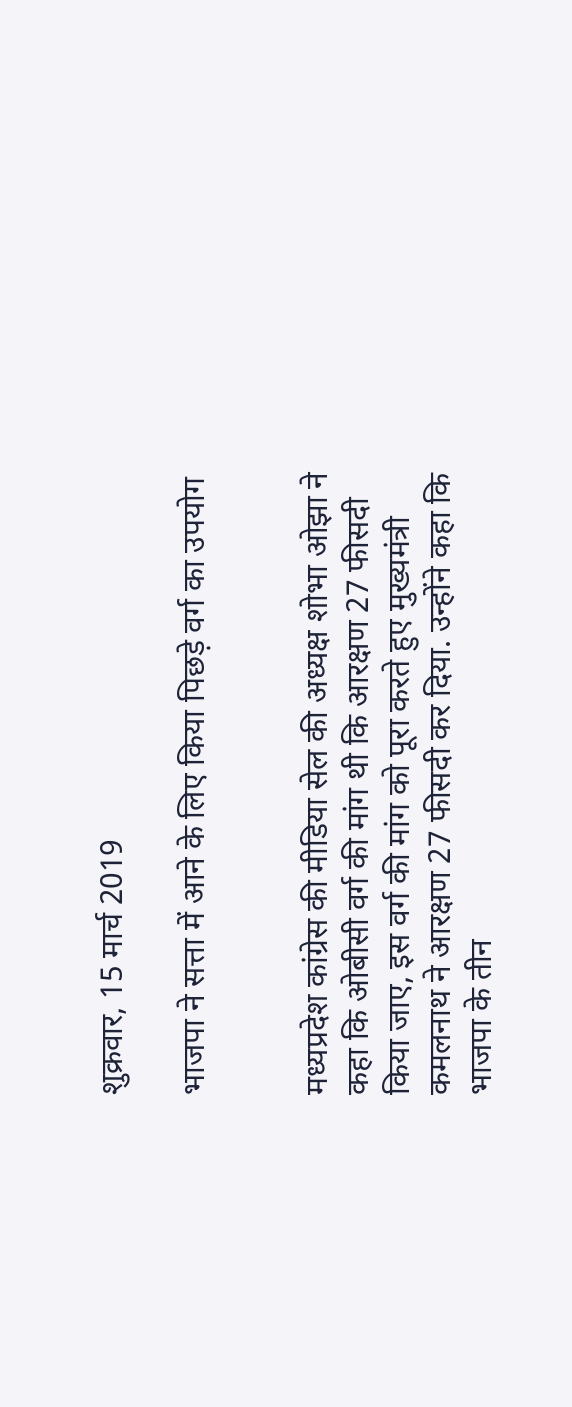शुक्रवार, 15 मार्च 2019

भाजपा ने सत्ता में आने के लिए किया पिछड़े वर्ग का उपयोग


मध्यप्रदेश कांग्रेस की मीडिया सेल की अध्यक्ष शोभा ओझा ने कहा कि ओबीसी वर्ग की मांग थी कि आरक्षण 27 फीसदी किया जाए, इस वर्ग की मांग को पूरा करते हुए मुख्यमंत्री कमलनाथ ने आरक्षण 27 फीसदी कर दिया. उन्होंने कहा कि भाजपा के तीन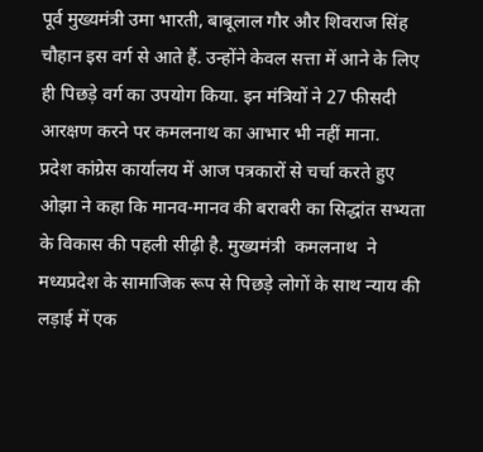पूर्व मुख्यमंत्री उमा भारती, बाबूलाल गौर और शिवराज सिंह चौहान इस वर्ग से आते हैं. उन्होंने केवल सत्ता में आने के लिए ही पिछड़े वर्ग का उपयोग किया. इन मंत्रियों ने 27 फीसदी आरक्षण करने पर कमलनाथ का आभार भी नहीं माना.
प्रदेश कांग्रेस कार्यालय में आज पत्रकारों से चर्चा करते हुए ओझा ने कहा कि मानव-मानव की बराबरी का सिद्धांत सभ्यता के विकास की पहली सीढ़ी है. मुख्यमंत्री  कमलनाथ  ने मध्यप्रदेश के सामाजिक रूप से पिछड़े लोगों के साथ न्याय की लड़ाई में एक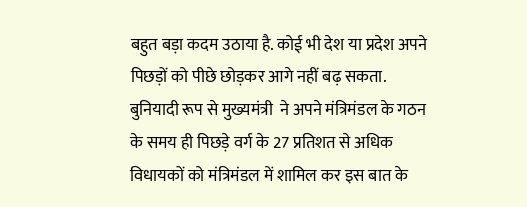बहुत बड़ा कदम उठाया है. कोई भी देश या प्रदेश अपने पिछड़ों को पीछे छोड़कर आगे नहीं बढ़ सकता. बुनियादी रूप से मुख्यमंत्री  ने अपने मंत्रिमंडल के गठन के समय ही पिछड़े वर्ग के 27 प्रतिशत से अधिक विधायकों को मंत्रिमंडल में शामिल कर इस बात के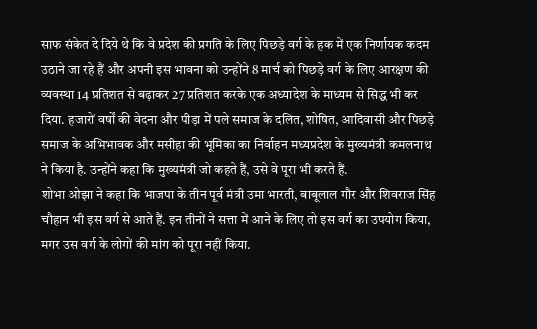साफ संकेत दे दिये थे कि वे प्रदेश की प्रगति के लिए पिछड़े वर्ग के हक में एक निर्णायक कदम उठाने जा रहे हैं और अपनी इस भावना को उन्होंने 8 मार्च को पिछड़े वर्ग के लिए आरक्षण की व्यवस्था 14 प्रतिशत से बढ़ाकर 27 प्रतिशत करके एक अध्यादेश के माध्यम से सिद्ध भी कर दिया. हजारों वर्षों की वेदना और पीड़ा में पले समाज के दलित, शोषित, आदिवासी और पिछड़े समाज के अभिभावक और मसीहा की भूमिका का निर्वाहन मध्यप्रदेश के मुख्यमंत्री कमलनाथ  ने किया है. उन्होंने कहा कि मुख्यमंत्री जो कहते हैं, उसे वे पूरा भी करते हैं.
शोभा ओझा ने कहा कि भाजपा के तीन पूर्व मंत्री उमा भारती, बाबूलाल गौर और शिवराज सिंह चौहान भी इस वर्ग से आते हैं. इन तीनों ने सत्ता में आने के लिए तो इस वर्ग का उपयोग किया, मगर उस वर्ग के लोगों की मांग को पूरा नहीं किया.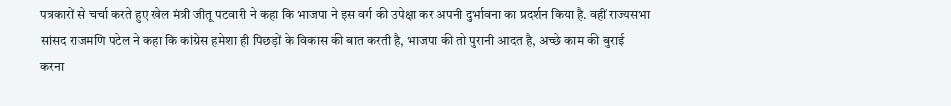पत्रकारों से चर्चा करते हुए खेल मंत्री जीतू पटवारी ने कहा कि भाजपा ने इस वर्ग की उपेक्षा कर अपनी दुर्भावना का प्रदर्शन किया है. वहीं राज्यसभा सांसद राजमणि पटेल ने कहा कि कांग्रेस हमेशा ही पिछड़ों के विकास की बात करती है, भाजपा की तो पुरानी आदत है, अच्छे काम की बुराई करना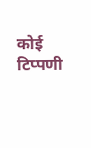कोई टिप्पणी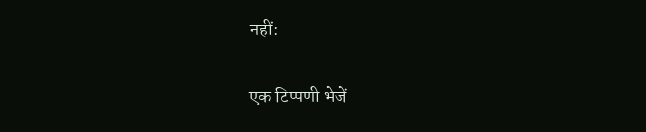नहीं:

एक टिप्पणी भेजें